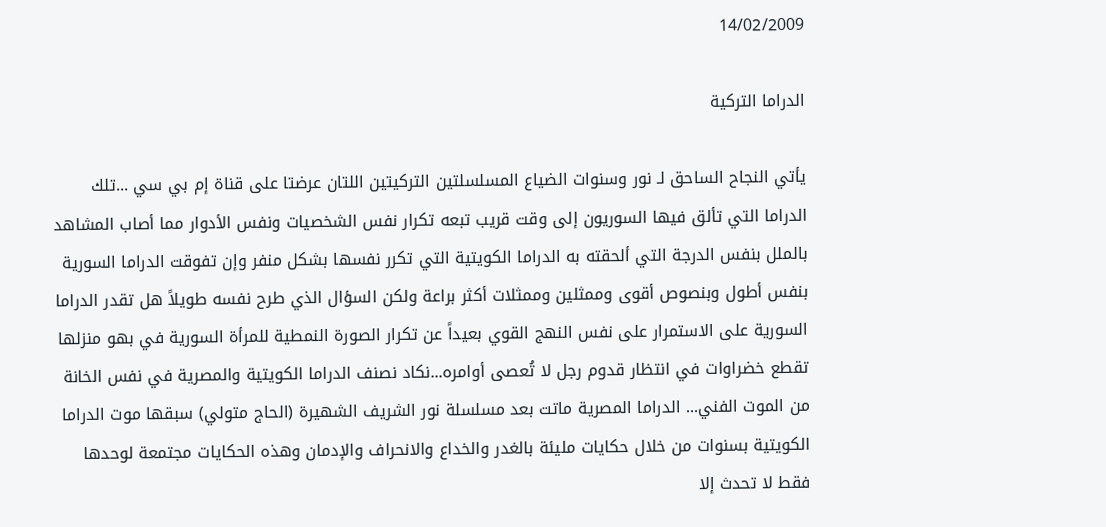14/02/2009

الدراما التركية

يأتي النجاح الساحق لـ نور وسنوات الضياع المسلسلتين التركيتين اللتان عرضتا على قناة إم بي سي ...تلك الدراما التي تألق فيها السوريون إلى وقت قريب تبعه تكرار نفس الشخصيات ونفس الأدوار مما أصاب المشاهد بالملل بنفس الدرجة التي ألحقته به الدراما الكويتية التي تكرر نفسها بشكل منفر وإن تفوقت الدراما السورية بنفس أطول وبنصوص أقوى وممثلين وممثلات أكثر براعة ولكن السؤال الذي طرح نفسه طويلاً هل تقدر الدراما السورية على الاستمرار على نفس النهج القوي بعيداً عن تكرار الصورة النمطية للمرأة السورية في بهو منزلها تقطع خضراوات في انتظار قدوم رجل لا تُعصى أوامره...نكاد نصنف الدراما الكويتية والمصرية في نفس الخانة من الموت الفني... الدراما المصرية ماتت بعد مسلسلة نور الشريف الشهيرة (الحاج متولي) سبقها موت الدراما الكويتية بسنوات من خلال حكايات مليئة بالغدر والخداع والانحراف والإدمان وهذه الحكايات مجتمعة لوحدها فقط لا تحدث إلا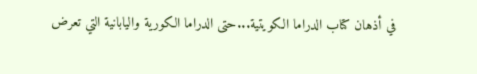في أذهان كتاب الدراما الكويتية...حتى الدراما الكورية واليابانية التي تعرض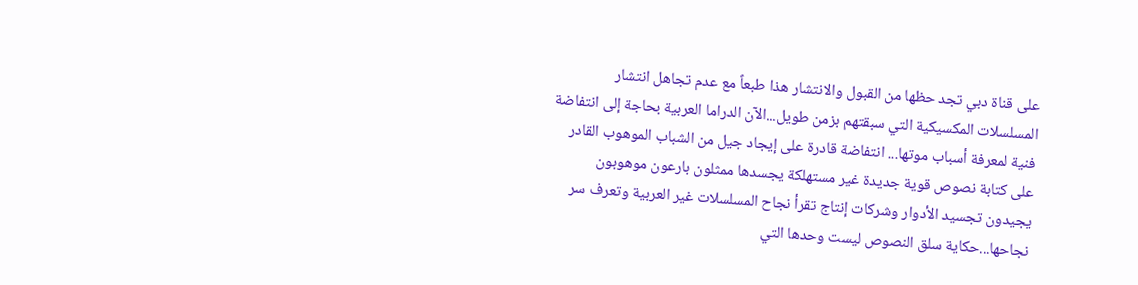على قناة دبي تجد حظها من القبول والانتشار هذا طبعاً مع عدم تجاهل انتشار المسلسلات المكسيكية التي سبقتهم بزمن طويل...الآن الدراما العربية بحاجة إلى انتفاضة فنية لمعرفة أسباب موتها... انتفاضة قادرة على إيجاد جيل من الشباب الموهوب القادر على كتابة نصوص قوية جديدة غير مستهلكة يجسدها ممثلون بارعون موهوبون يجيدون تجسيد الأدوار وشركات إنتاج تقرأ نجاح المسلسلات غير العربية وتعرف سر نجاحها...حكاية سلق النصوص ليست وحدها التي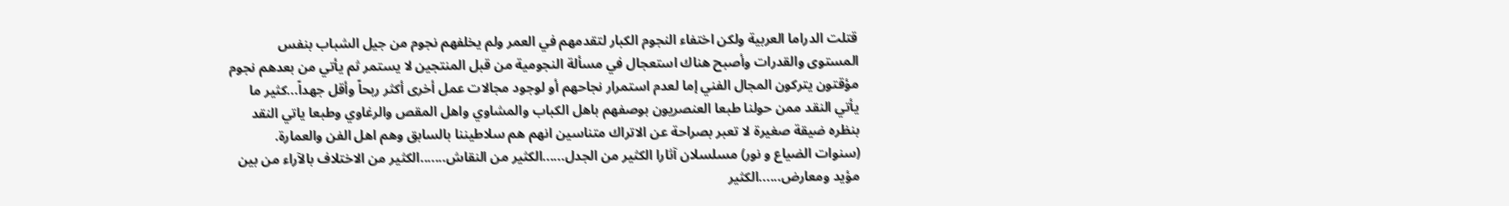قتلت الدراما العربية ولكن اختفاء النجوم الكبار لتقدمهم في العمر ولم يخلفهم نجوم من جيل الشباب بنفس المستوى والقدرات وأصبح هناك استعجال في مسألة النجومية من قبل المنتجين لا يستمر ثم يأتي من بعدهم نجوم مؤقتون يتركون المجال الفني إما لعدم استمرار نجاحهم أو لوجود مجالات عمل أخرى أكثر ربحاً وأقل جهداً...كثير ما يأتي النقد ممن حولنا طبعا العنصريون بوصفهم باهل الكباب والمشاوي واهل المقص والرغاوي وطبعا ياتي النقد بنظره ضيقة صغيرة لا تعبر بصراحة عن الاتراك متناسين انهم هم سلاطيننا بالسابق وهم اهل الفن والعمارة. (سنوات الضياع و نور) مسلسلان آثارا الكثير من الجدل......الكثير من النقاش.......الكثير من الاختلاف بالآراء من بين مؤيد ومعارض......الكثير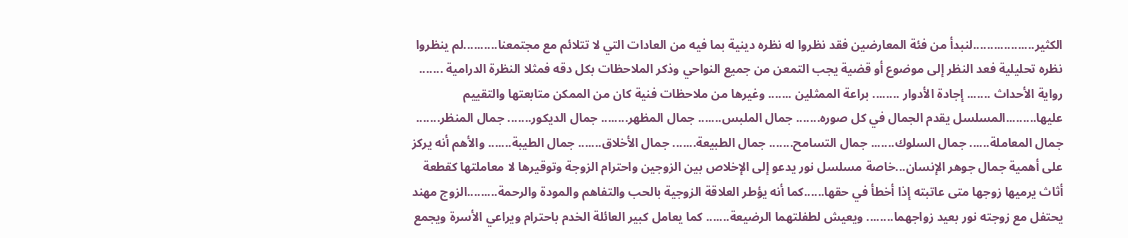الكثير..................لنبدأ من فئة المعارضين فقد نظروا له نظره دينية بما فيه من العادات التي لا تتلائم مع مجتمعنا..........لم ينظروا نظره تحليلية فعد النظر إلى موضوع أو قضية يجب التمعن من جميع النواحي وذكر الملاحظات بكل دقه فمثلا النظرة الدرامية ....... رواية الأحداث ....... إجادة الأدوار ........ براعة الممثلين ....... وغيرها من ملاحظات فنية كان من الممكن متابعتها والتقييم عليها.........المسلسل يقدم الجمال في كل صوره....... جمال الملبس....... جمال المظهر........ جمال الديكور....... جمال المنظر....... جمال المعاملة...... جمال السلوك....... جمال التسامح....... جمال الطبيعة....... جمال الأخلاق....... جمال الطيبة....... والأهم أنه يركز على أهمية جمال جوهر الإنسان...خاصة مسلسل نور يدعو إلى الإخلاص بين الزوجين واحترام الزوجة وتوقيرها لا معاملتها كقطعة أثاث يرميها زوجها متى عاتبته إذا أخطأ في حقها......كما أنه يؤطر العلاقة الزوجية بالحب والتفاهم والمودة والرحمة.........الزوج مهند يحتفل مع زوجته نور بعيد زواجهما........ ويعيش لطفلتهما الرضيعة....... كما يعامل كبير العائلة الخدم باحترام ويراعي الأسرة ويجمع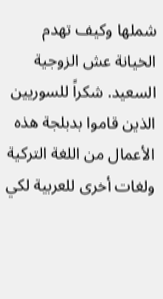شملها وكيف تهدم الخيانة عش الزوجية السعيد. شكراً للسوريين الذين قاموا بدبلجة هذه الأعمال من اللغة التركية ولغات أخرى للعربية لكي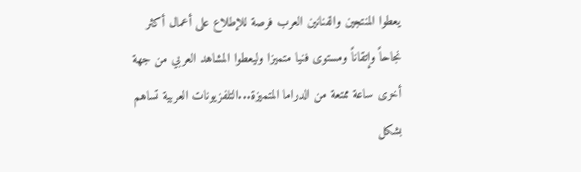يعطوا المنتجين والفنانين العرب فرصة للإطلاع على أعمال أكثر نجاحاً وإتقاناً ومستوى فنيا متميزا وليعطوا المشاهد العربي من جهة أخرى ساعة ممتعة من الدراما المتميزة...التلفزيونات العربية تساهم بشكل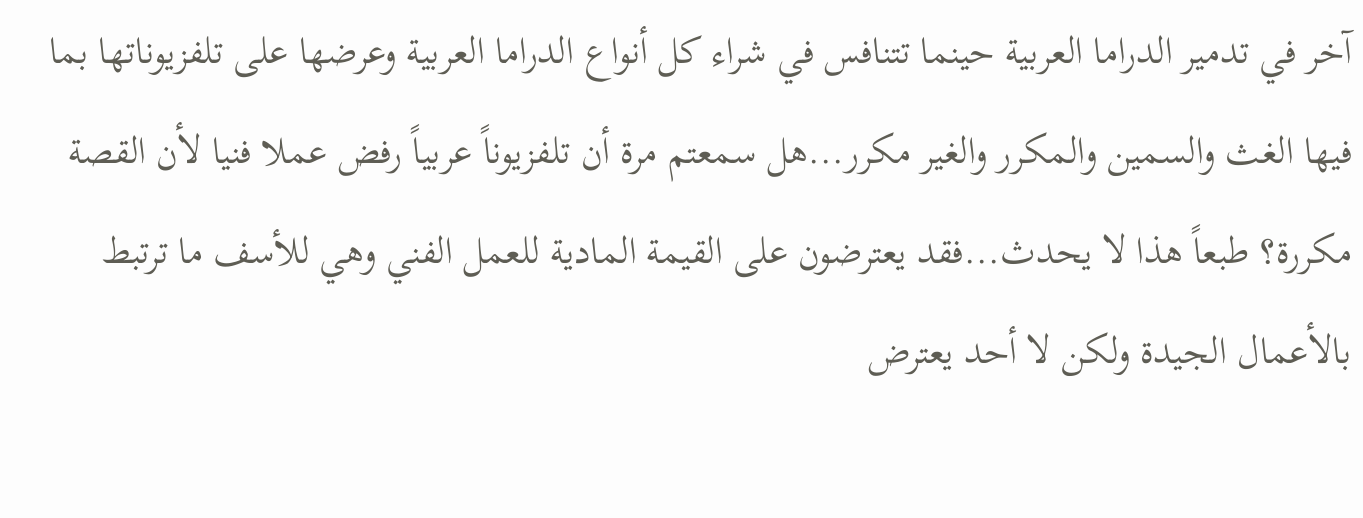آخر في تدمير الدراما العربية حينما تتنافس في شراء كل أنواع الدراما العربية وعرضها على تلفزيوناتها بما فيها الغث والسمين والمكرر والغير مكرر...هل سمعتم مرة أن تلفزيوناً عربياً رفض عملا فنيا لأن القصة مكررة؟ طبعاً هذا لا يحدث...فقد يعترضون على القيمة المادية للعمل الفني وهي للأسف ما ترتبط بالأعمال الجيدة ولكن لا أحد يعترض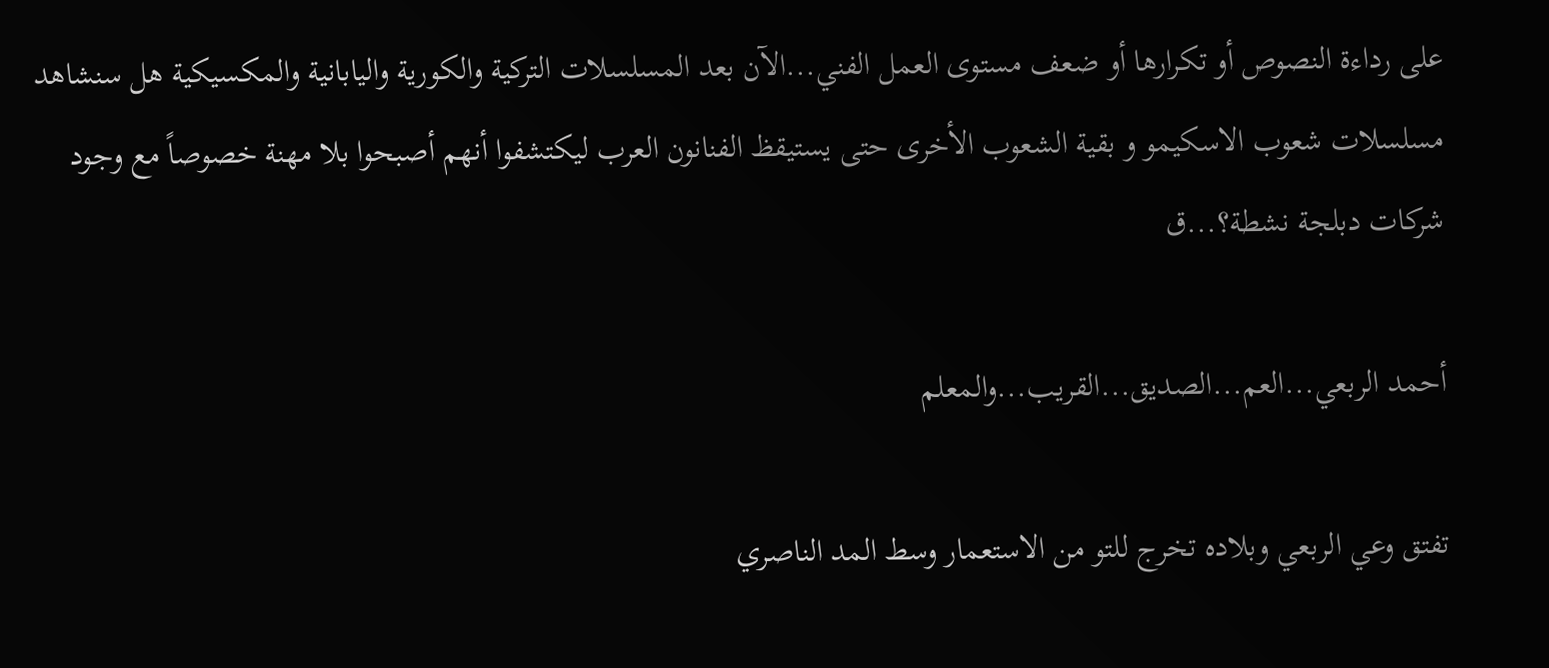على رداءة النصوص أو تكرارها أو ضعف مستوى العمل الفني...الآن بعد المسلسلات التركية والكورية واليابانية والمكسيكية هل سنشاهد مسلسلات شعوب الاسكيمو و بقية الشعوب الأخرى حتى يستيقظ الفنانون العرب ليكتشفوا أنهم أصبحوا بلا مهنة خصوصاً مع وجود شركات دبلجة نشطة؟...ق

أحمد الربعي...العم...الصديق...القريب...والمعلم

تفتق وعي الربعي وبلاده تخرج للتو من الاستعمار وسط المد الناصري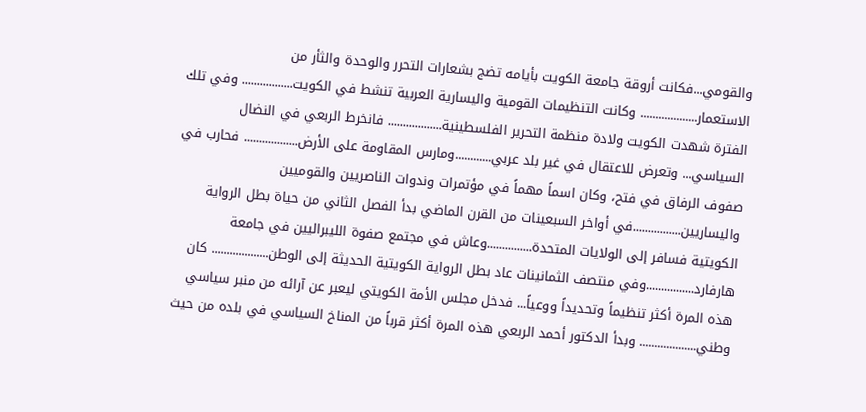والقومي...فكانت أروقة جامعة الكويت بأيامه تضج بشعارات التحرر والوحدة والثأر من الاستعمار................... وكانت التنظيمات القومية واليسارية العربية تنشط في الكويت................. وفي تلك الفترة شهدت الكويت ولادة منظمة التحرير الفلسطينية.................. فانخرط الربعي في النضال السياسي... وتعرض للاعتقال في غير بلد عربي............ومارس المقاومة على الأرض.................. فحارب في صفوف الرفاق في فتح، وكان اسماً مهماً في مؤتمرات وندوات الناصريين والقوميين واليساريين................في أواخر السبعينات من القرن الماضي بدأ الفصل الثاني من حياة بطل الرواية الكويتية فسافر إلى الولايات المتحدة...............وعاش في مجتمع صفوة الليبراليين في جامعة هارفارد................وفي منتصف الثمانينات عاد بطل الرواية الكويتية الحديثة إلى الوطن................... كان هذه المرة أكثر تنظيماً وتحديداً ووعياً... فدخل مجلس الأمة الكويتي ليعبر عن آرائه من منبر سياسي وطني................... وبدأ الدكتور أحمد الربعي هذه المرة أكثر قرباً من المناخ السياسي في بلده من حيث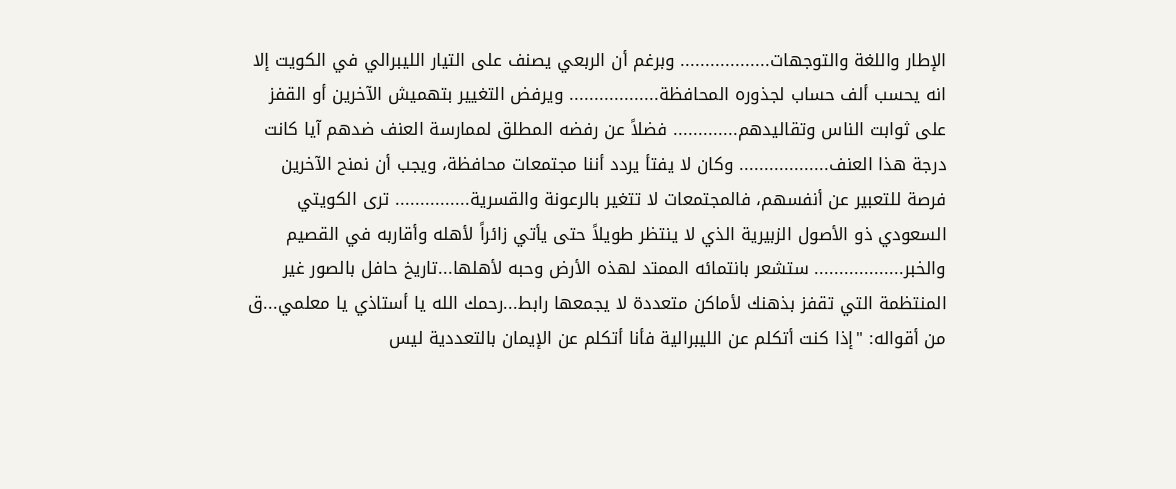الإطار واللغة والتوجهات.................. وبرغم أن الربعي يصنف على التيار الليبرالي في الكويت إلا انه يحسب ألف حساب لجذوره المحافظة.................. ويرفض التغيير بتهميش الآخرين أو القفز على ثوابت الناس وتقاليدهم............. فضلاً عن رفضه المطلق لممارسة العنف ضدهم آيا كانت درجة هذا العنف.................. وكان لا يفتأ يردد أننا مجتمعات محافظة، ويجب أن نمنح الآخرين فرصة للتعبير عن أنفسهم، فالمجتمعات لا تتغير بالرعونة والقسرية............... ترى الكويتي السعودي ذو الأصول الزبيرية الذي لا ينتظر طويلاً حتى يأتي زائراً لأهله وأقاربه في القصيم والخبر.................. ستشعر بانتمائه الممتد لهذه الأرض وحبه لأهلها...تاريخ حافل بالصور غير المنتظمة التي تقفز بذهنك لأماكن متعددة لا يجمعها رابط...رحمك الله يا أستاذي يا معلمي...ق من أقواله: "إذا كنت أتكلم عن الليبرالية فأنا أتكلم عن الإيمان بالتعددية ليس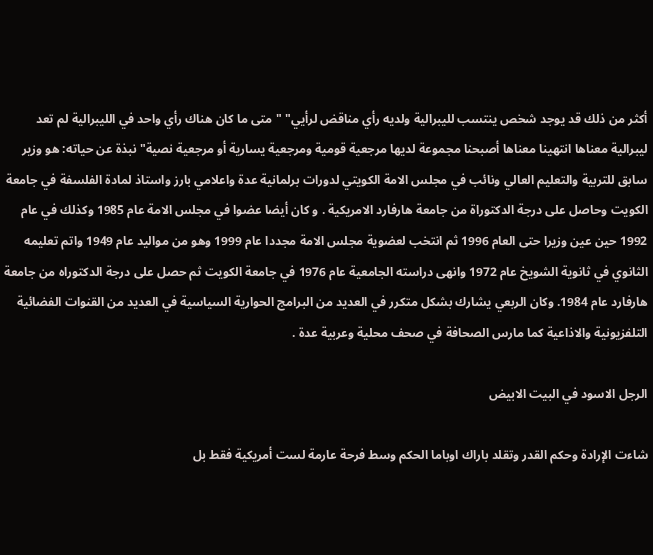أكثر من ذلك قد يوجد شخص ينتسب لليبرالية ولديه رأي مناقض لرأيي" "متى ما كان هناك رأي واحد في الليبرالية لم تعد ليبرالية معناها انتهينا معناها أصبحنا مجموعة لديها مرجعية قومية ومرجعية يسارية أو مرجعية نصية" نبذة عن حياته: هو وزير سابق للتربية والتعليم العالي ونائب في مجلس الامة الكويتي لدورات برلمانية عدة واعلامي بارز واستاذ لمادة الفلسفة في جامعة الكويت وحاصل على درجة الدكتوراة من جامعة هارفارد الامريكية . و كان أيضا عضوا في مجلس الامة عام 1985 وكذلك في عام 1992 حين عين وزيرا حتى العام 1996 ثم انتخب لعضوية مجلس الامة مجددا عام 1999 وهو من مواليد عام 1949 واتم تعليمه الثانوي في ثانوية الشويخ عام 1972 وانهى دراسته الجامعية عام 1976 في جامعة الكويت ثم حصل على درجة الدكتوراه من جامعة هارفارد عام 1984. وكان الربعي يشارك بشكل متكرر في العديد من البرامج الحوارية السياسية في العديد من القنوات الفضائية التلفزيونية والاذاعية كما مارس الصحافة في صحف محلية وعربية عدة .

الرجل الاسود في البيت الابيض

شاءت الإرادة وحكم القدر وتقلد باراك اوباما الحكم وسط فرحة عارمة لست أمريكية فقط بل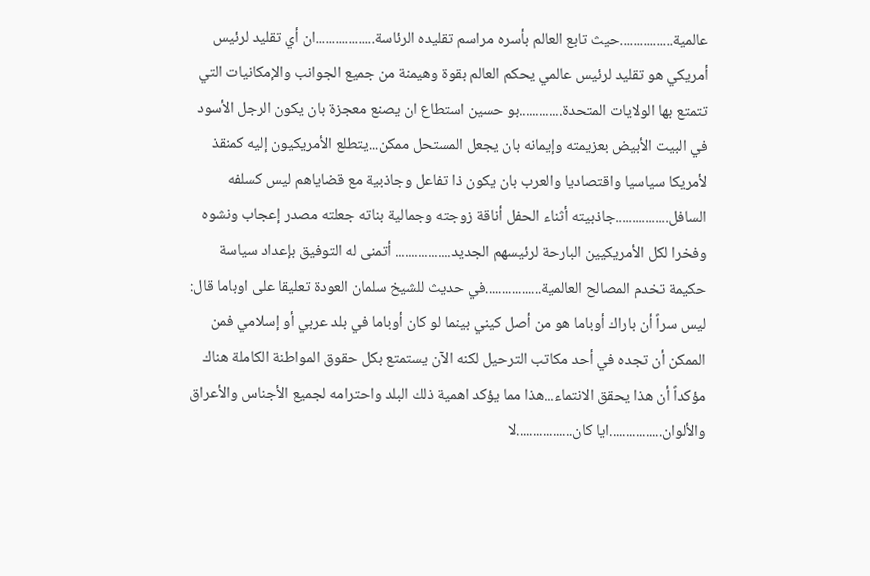عالمية................حيث تابع العالم بأسره مراسم تقليده الرئاسة..................ان أي تقليد لرئيس أمريكي هو تقليد لرئيس عالمي يحكم العالم بقوة وهيمنة من جميع الجوانب والإمكانيات التي تتمتع بها الولايات المتحدة.............بو حسين استطاع ان يصنع معجزة بان يكون الرجل الأسود في البيت الأبيض بعزيمته وإيمانه بان يجعل المستحل ممكن...يتطلع الأمريكيون إليه كمنقذ لأمريكا سياسيا واقتصاديا والعرب بان يكون ذا تفاعل وجاذبية مع قضاياهم ليس كسلفه السافل................جاذبيته أثناء الحفل أناقة زوجته وجمالية بناته جعلته مصدر إعجاب ونشوه وفخرا لكل الأمريكيين البارحة لرئيسهم الجديد................. أتمنى له التوفيق بإعداد سياسة حكيمة تخدم المصالح العالمية.................في حديث للشيخ سلمان العودة تعليقا على اوباما قال: ليس سراً أن باراك أوباما هو من أصل كيني بينما لو كان أوباما في بلد عربي أو إسلامي فمن الممكن أن تجده في أحد مكاتب الترحيل لكنه الآن يستمتع بكل حقوق المواطنة الكاملة هناك مؤكداً أن هذا يحقق الانتماء...هذا مما يؤكد اهمية ذلك البلد واحترامه لجميع الأجناس والأعراق والألوان................ايا كان.................لا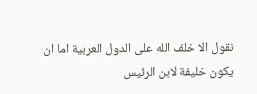نقول الا خلف الله على الدول العربية اما ان يكون خليفة لابن الرئيس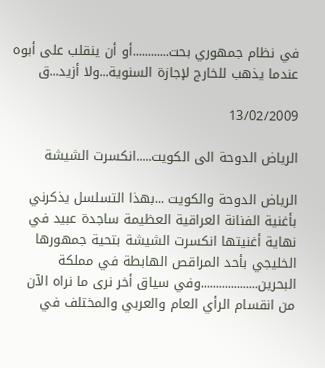في نظام جمهوري بحت............أو أن ينقلب على أبوه عندما يذهب للخارج لإجازة السنوية...ولا أزيد...ق

13/02/2009

الرياض الدوحة الى الكويت.....انكسرت الشيشة

الرياض الدوحة والكويت ...بهذا التسلسل يذكرني بأغنية الفنانة العراقية العظيمة ساجدة عبيد في نهاية أغنيتها انكسرت الشيشة بتحية جمهورها الخليجي بأحد المراقص الهابطة في مملكة البحرين...................وفي سياق أخر نرى ما نراه الآن من انقسام الرأي العام والعربي والمختلف في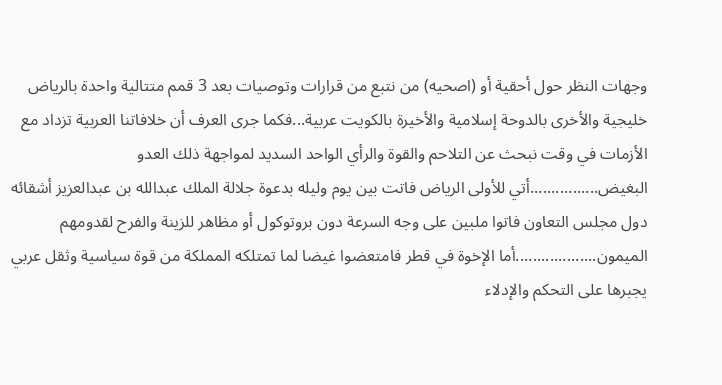وجهات النظر حول أحقية أو (اصحيه) من نتبع من قرارات وتوصيات بعد 3 قمم متتالية واحدة بالرياض خليجية والأخرى بالدوحة إسلامية والأخيرة بالكويت عربية...فكما جرى العرف أن خلافاتنا العربية تزداد مع الأزمات في وقت نبحث عن التلاحم والقوة والرأي الواحد السديد لمواجهة ذلك العدو البغيض................أتي للأولى الرياض فاتت بين يوم وليله بدعوة جلالة الملك عبدالله بن عبدالعزيز أشقائه دول مجلس التعاون فاتوا ملبين على وجه السرعة دون بروتوكول أو مظاهر للزينة والفرح لقدومهم الميمون...................أما الإخوة في قطر فامتعضوا غيضا لما تمتلكه المملكة من قوة سياسية وثقل عربي يجبرها على التحكم والإدلاء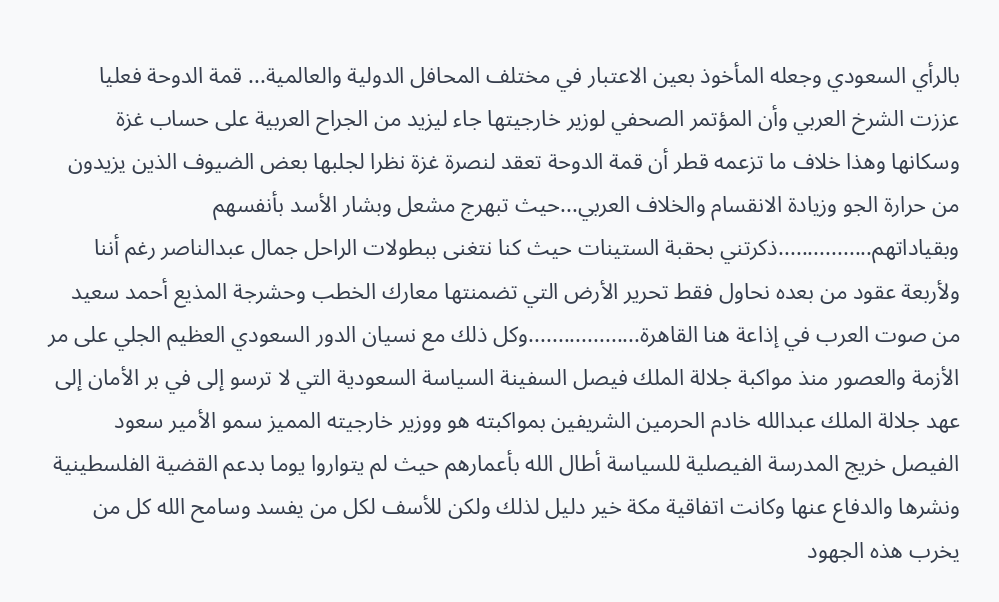بالرأي السعودي وجعله المأخوذ بعين الاعتبار في مختلف المحافل الدولية والعالمية... قمة الدوحة فعليا عززت الشرخ العربي وأن المؤتمر الصحفي لوزير خارجيتها جاء ليزيد من الجراح العربية على حساب غزة وسكانها وهذا خلاف ما تزعمه قطر أن قمة الدوحة تعقد لنصرة غزة نظرا لجلبها بعض الضيوف الذين يزيدون من حرارة الجو وزيادة الانقسام والخلاف العربي...حيث تبهرج مشعل وبشار الأسد بأنفسهم وبقياداتهم................ذكرتني بحقبة الستينات حيث كنا نتغنى ببطولات الراحل جمال عبدالناصر رغم أننا ولأربعة عقود من بعده نحاول فقط تحرير الأرض التي تضمنتها معارك الخطب وحشرجة المذيع أحمد سعيد من صوت العرب في إذاعة هنا القاهرة...................وكل ذلك مع نسيان الدور السعودي العظيم الجلي على مر الأزمة والعصور منذ مواكبة جلالة الملك فيصل السفينة السياسة السعودية التي لا ترسو إلى في بر الأمان إلى عهد جلالة الملك عبدالله خادم الحرمين الشريفين بمواكبته هو ووزير خارجيته المميز سمو الأمير سعود الفيصل خريج المدرسة الفيصلية للسياسة أطال الله بأعمارهم حيث لم يتواروا يوما بدعم القضية الفلسطينية ونشرها والدفاع عنها وكانت اتفاقية مكة خير دليل لذلك ولكن للأسف لكل من يفسد وسامح الله كل من يخرب هذه الجهود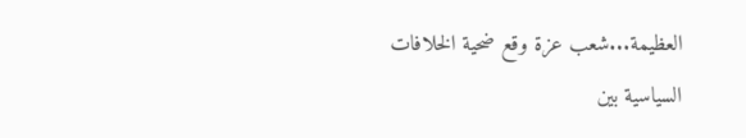العظيمة...شعب عزة وقع ضحية الخلافات السياسية بين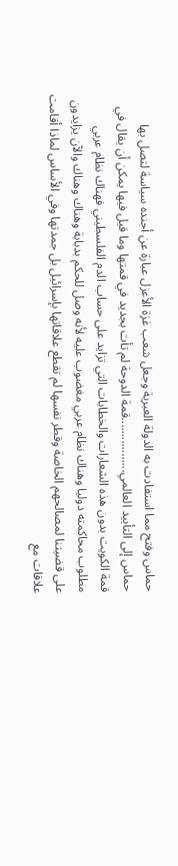حماس وفتح مما استفادت به الدولة العبرية وجعل شعب غزة الأعزل عبارة عن أجنده سياسة لتصل بها حماس إلى التأييد العالمي.................قمة الدوحة لم تأت بجديد في قمتها وما قيل فيها يمكن أن يقال في قمة الكويت بدون هذه الشعارات والخطابات التي تزايد على حساب الدم الفلسطيني فهناك نظام عربي مطلوب محاكمته دوليا وهناك نظام عربي مغضوب عليه لأنه وصل للحكم بدبابة وهناك وهناك والآن يزايدون على قضيتنا لمصالحهم الخاصة وقطر نفسها لم تقطع علاقاتها بإسرائيل بل جمدتها وفي الأساس لماذا أقامت علاقات مع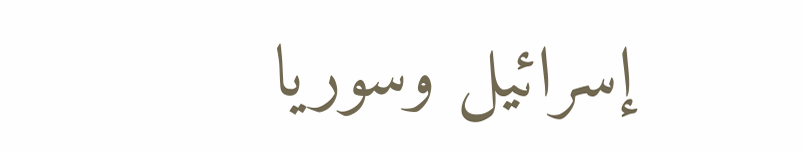إسرائيل وسوريا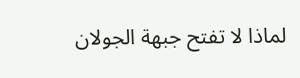لماذا لا تفتح جبهة الجولان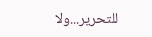للتحرير...ولا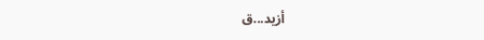أزيد...ق